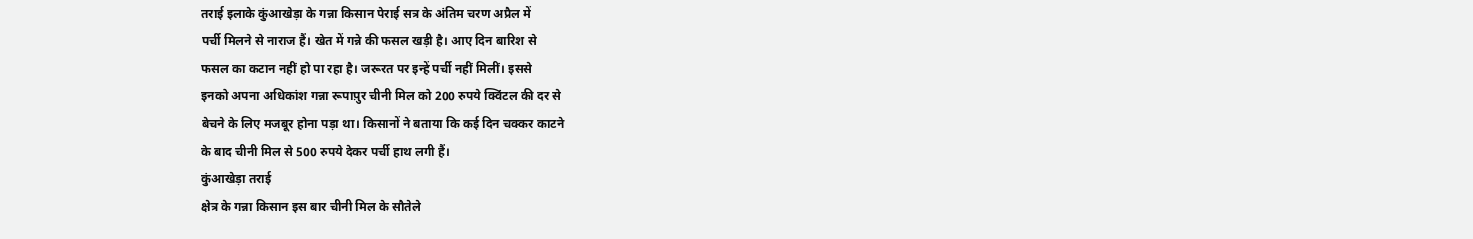तराई इलाके कुंआखेड़ा के गन्ना किसान पेराई सत्र के अंतिम चरण अप्रैल में
पर्ची मिलने से नाराज हैं। खेत में गन्ने की फसल खड़ी है। आए दिन बारिश से
फसल का कटान नहीं हो पा रहा है। जरूरत पर इन्हें पर्ची नहीं मिलीं। इससे
इनको अपना अधिकांश गन्ना रूपाप़ुर चीनी मिल को 200 रुपये क्विंटल की दर से
बेचने के लिए मजबूर होना पड़ा था। किसानों ने बताया कि कई दिन चक्कर काटने
के बाद चीनी मिल से 500 रुपये देकर पर्ची हाथ लगी हैं।
कुंआखेड़ा तराई
क्षेत्र के गन्ना किसान इस बार चीनी मिल के सौतेले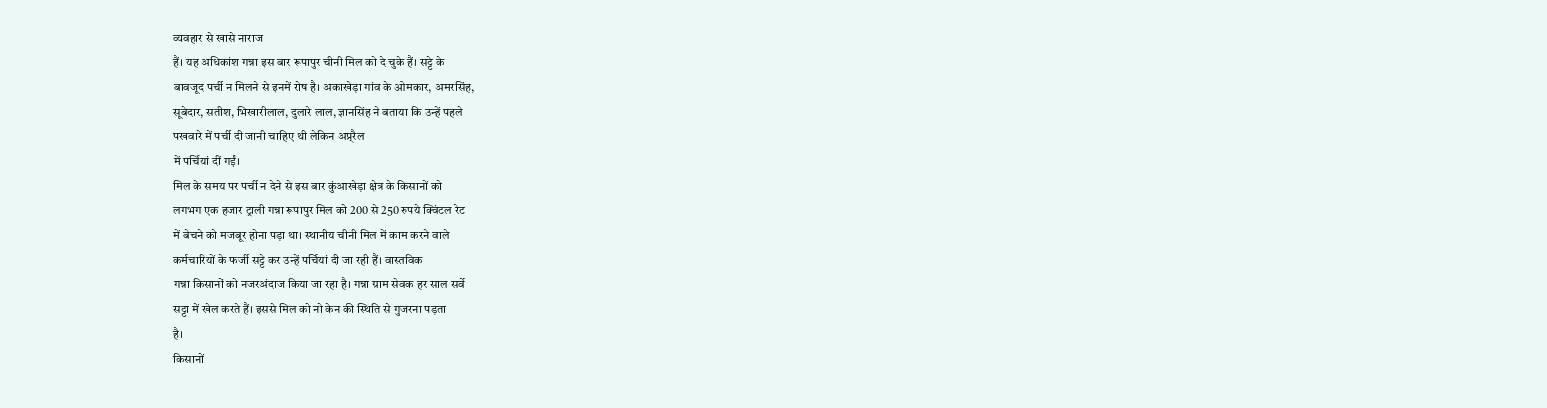व्यवहार से खासे नाराज
हैं। यह अधिकांश गन्ना इस बार रूपापुर चीनी मिल को दे चुके हैं। सट्टे के
बावजूद पर्ची न मिलने से इनमें रोष है। अकाखेड़ा गांव के ओमकार, अमरसिंह,
सूबेदार, सतीश, भिखारीलाल, दुलारे लाल, ज्ञानसिंह ने बताया कि उन्हें पहले
पखवारे में पर्ची दी जानी चाहिए थी लेकिन अप्र्रैल
में पर्चियां दीं गईं।
मिल के समय पर पर्ची न देने से इस बार कुंआखेड़ा क्षेत्र के किसानों को
लगभग एक हजार ट्राली गन्ना रूपापुर मिल को 200 से 250 रुपये क्विंटल रेट
में बेचने को मजबूर होना पड़ा था। स्थानीय चीनी मिल में काम करने वाले
कर्मचारियों के फर्जी सट्टे कर उन्हें पर्चियां दी जा रही हैं। वास्तविक
गन्ना किसानों को नजरअंदाज किया जा रहा है। गन्ना ग्राम सेवक हर साल सर्वे
सट्टा में खेल करते हैं। इससे मिल को नो केन की स्थिति से गुजरना पड़ता
है।
किसानों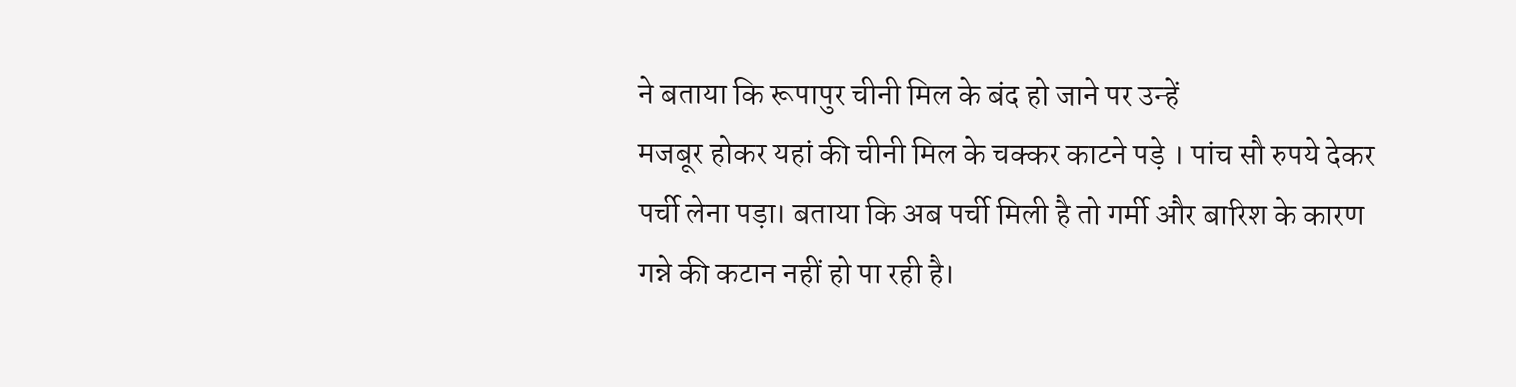ने बताया कि रूपापुर चीनी मिल के बंद हो जाने पर उन्हें
मजबूर होकर यहां की चीनी मिल के चक्कर काटने पड़े । पांच सौ रुपये देकर
पर्ची लेना पड़ा। बताया कि अब पर्ची मिली है तो गर्मी और बारिश के कारण
गन्ने की कटान नहीं हो पा रही है।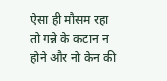ऐसा ही मौसम रहा तो गन्ने के कटान न
होने और नो केन की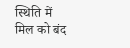स्थिति में मिल को बंद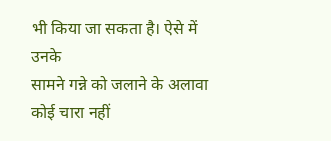भी किया जा सकता है। ऐसे में उनके
सामने गन्ने को जलाने के अलावा कोई चारा नहीं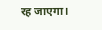रह जाएगा।